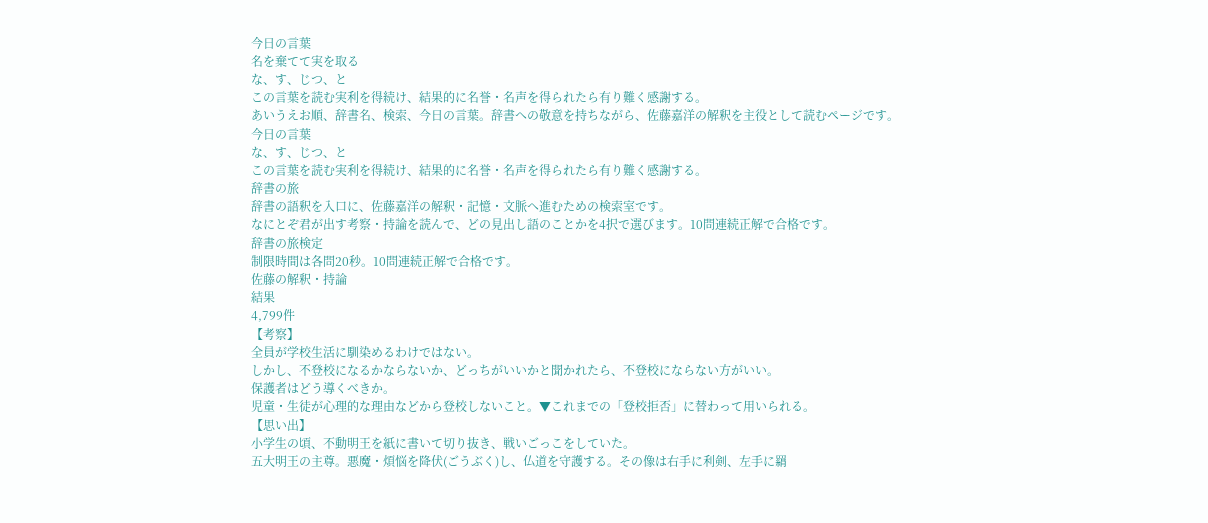今日の言葉
名を棄てて実を取る
な、す、じつ、と
この言葉を読む実利を得続け、結果的に名誉・名声を得られたら有り難く感謝する。
あいうえお順、辞書名、検索、今日の言葉。辞書への敬意を持ちながら、佐藤嘉洋の解釈を主役として読むページです。
今日の言葉
な、す、じつ、と
この言葉を読む実利を得続け、結果的に名誉・名声を得られたら有り難く感謝する。
辞書の旅
辞書の語釈を入口に、佐藤嘉洋の解釈・記憶・文脈へ進むための検索室です。
なにとぞ君が出す考察・持論を読んで、どの見出し語のことかを4択で選びます。10問連続正解で合格です。
辞書の旅検定
制限時間は各問20秒。10問連続正解で合格です。
佐藤の解釈・持論
結果
4,799件
【考察】
全員が学校生活に馴染めるわけではない。
しかし、不登校になるかならないか、どっちがいいかと聞かれたら、不登校にならない方がいい。
保護者はどう導くべきか。
児童・生徒が心理的な理由などから登校しないこと。▼これまでの「登校拒否」に替わって用いられる。
【思い出】
小学生の頃、不動明王を紙に書いて切り抜き、戦いごっこをしていた。
五大明王の主尊。悪魔・煩悩を降伏(ごうぶく)し、仏道を守護する。その像は右手に利剣、左手に羂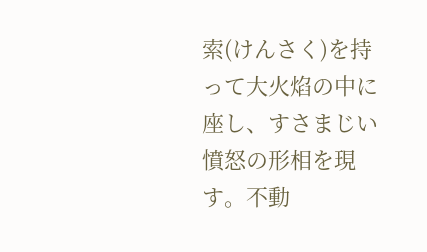索(けんさく)を持って大火焰の中に座し、すさまじい憤怒の形相を現す。不動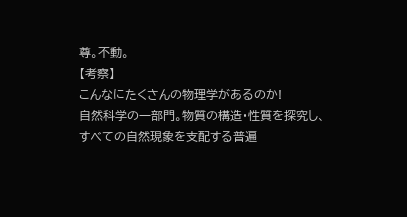尊。不動。
【考察】
こんなにたくさんの物理学があるのか!
自然科学の一部門。物質の構造・性質を探究し、すべての自然現象を支配する普遍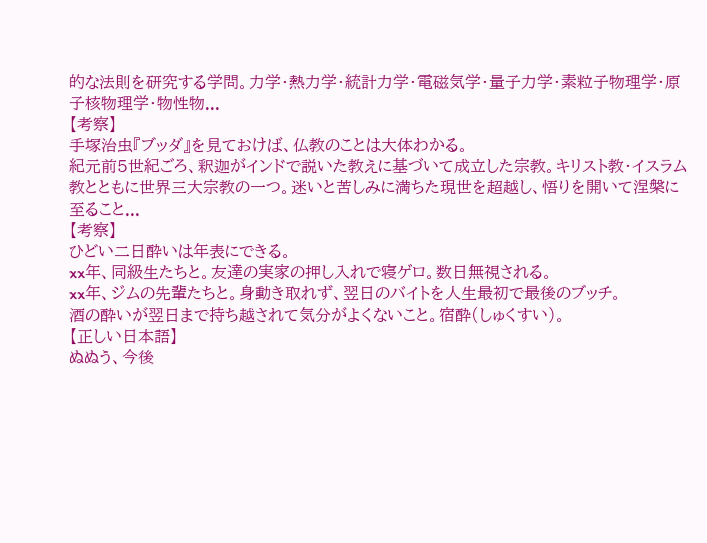的な法則を研究する学問。力学・熱力学・統計力学・電磁気学・量子力学・素粒子物理学・原子核物理学・物性物...
【考察】
手塚治虫『ブッダ』を見ておけば、仏教のことは大体わかる。
紀元前5世紀ごろ、釈迦がインドで説いた教えに基づいて成立した宗教。キリスト教・イスラム教とともに世界三大宗教の一つ。迷いと苦しみに満ちた現世を超越し、悟りを開いて涅槃に至ること...
【考察】
ひどい二日酔いは年表にできる。
xx年、同級生たちと。友達の実家の押し入れで寝ゲロ。数日無視される。
xx年、ジムの先輩たちと。身動き取れず、翌日のバイトを人生最初で最後のブッチ。
酒の酔いが翌日まで持ち越されて気分がよくないこと。宿酔(しゅくすい)。
【正しい日本語】
ぬぬう、今後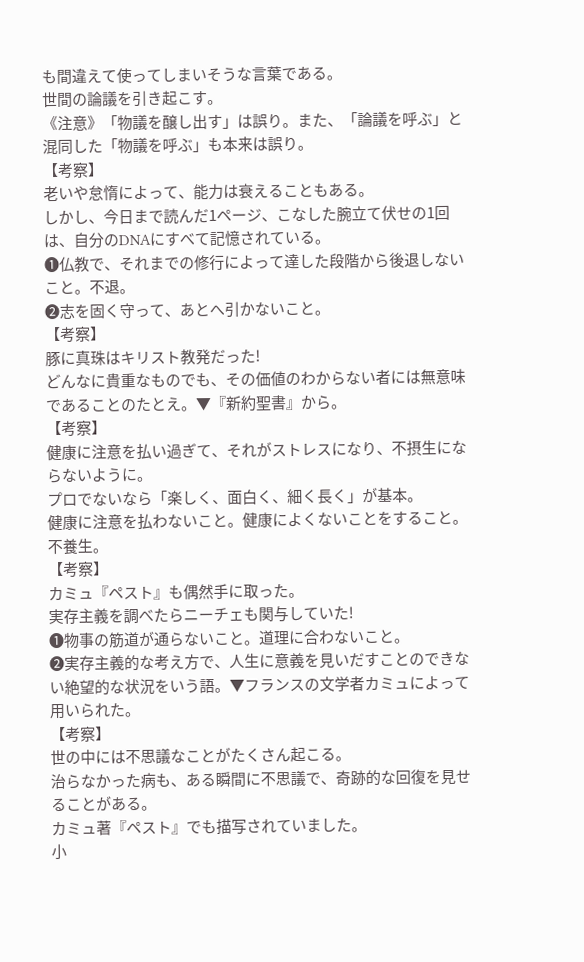も間違えて使ってしまいそうな言葉である。
世間の論議を引き起こす。
《注意》「物議を醸し出す」は誤り。また、「論議を呼ぶ」と混同した「物議を呼ぶ」も本来は誤り。
【考察】
老いや怠惰によって、能力は衰えることもある。
しかし、今日まで読んだ1ページ、こなした腕立て伏せの1回は、自分のDNAにすべて記憶されている。
❶仏教で、それまでの修行によって達した段階から後退しないこと。不退。
❷志を固く守って、あとへ引かないこと。
【考察】
豚に真珠はキリスト教発だった!
どんなに貴重なものでも、その価値のわからない者には無意味であることのたとえ。▼『新約聖書』から。
【考察】
健康に注意を払い過ぎて、それがストレスになり、不摂生にならないように。
プロでないなら「楽しく、面白く、細く長く」が基本。
健康に注意を払わないこと。健康によくないことをすること。不養生。
【考察】
カミュ『ペスト』も偶然手に取った。
実存主義を調べたらニーチェも関与していた!
❶物事の筋道が通らないこと。道理に合わないこと。
❷実存主義的な考え方で、人生に意義を見いだすことのできない絶望的な状況をいう語。▼フランスの文学者カミュによって用いられた。
【考察】
世の中には不思議なことがたくさん起こる。
治らなかった病も、ある瞬間に不思議で、奇跡的な回復を見せることがある。
カミュ著『ペスト』でも描写されていました。
小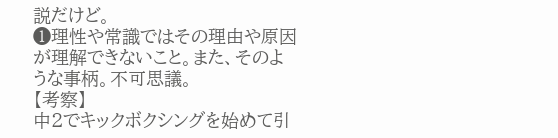説だけど。
❶理性や常識ではその理由や原因が理解できないこと。また、そのような事柄。不可思議。
【考察】
中2でキックボクシングを始めて引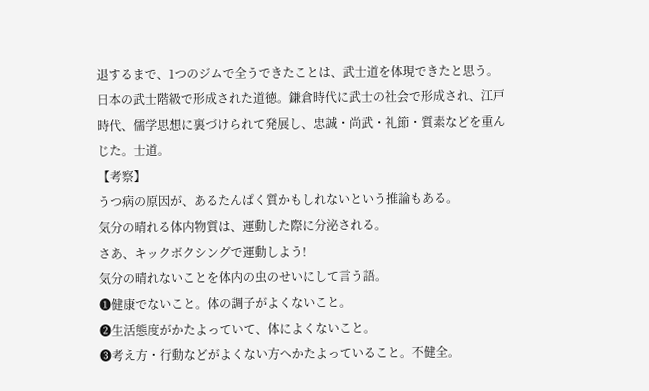退するまで、1つのジムで全うできたことは、武士道を体現できたと思う。
日本の武士階級で形成された道徳。鎌倉時代に武士の社会で形成され、江戸時代、儒学思想に裏づけられて発展し、忠誠・尚武・礼節・質素などを重んじた。士道。
【考察】
うつ病の原因が、あるたんぱく質かもしれないという推論もある。
気分の晴れる体内物質は、運動した際に分泌される。
さあ、キックボクシングで運動しよう!
気分の晴れないことを体内の虫のせいにして言う語。
❶健康でないこと。体の調子がよくないこと。
❷生活態度がかたよっていて、体によくないこと。
❸考え方・行動などがよくない方へかたよっていること。不健全。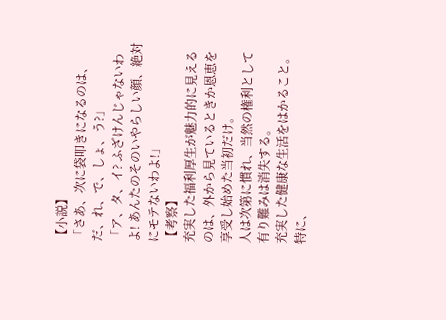【小説】
「さあ、次に袋叩きになるのは、だ、れ、で、しょ、う?」
「ア、タ、イ? ふざけんじゃないわよ! あんたのそのいやらしい顔、絶対にモテないわよ!」
【考察】
充実した福利厚生が魅力的に見えるのは、外から見ているときか恩恵を享受し始めた当初だけ。
人は次第に慣れ、当然の権利として有り難みは消失する。
充実した健康な生活をはかること。特に、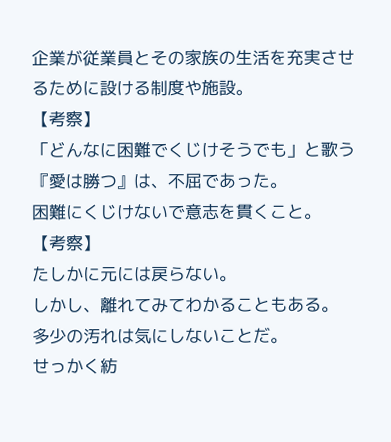企業が従業員とその家族の生活を充実させるために設ける制度や施設。
【考察】
「どんなに困難でくじけそうでも」と歌う『愛は勝つ』は、不屈であった。
困難にくじけないで意志を貫くこと。
【考察】
たしかに元には戻らない。
しかし、離れてみてわかることもある。
多少の汚れは気にしないことだ。
せっかく紡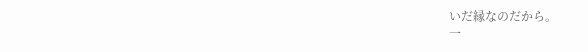いだ縁なのだから。
一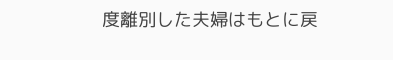度離別した夫婦はもとに戻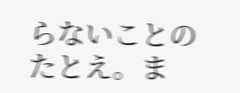らないことのたとえ。ま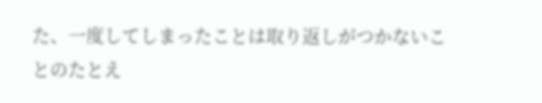た、一度してしまったことは取り返しがつかないことのたとえ